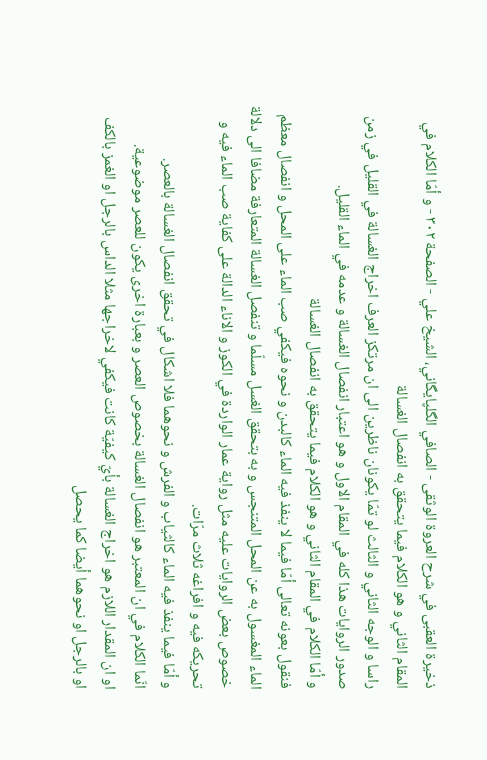ذخيرة العقبى في شرح العروة الوثقى - الصافي الگلپايگاني، الشيخ علي - الصفحة ٣٠٢ - و أمّا الكلام في المقام الثاني و هو الكلام فيما يتحقق به انفصال الغسالة
راسا و الوجه الثاني و الثالث لو تمّا يكونان ناظرين الى ان مرتكز العرف اخراج الغسالة في القليل في زمن صدور الروايات هذا كله في المقام الاول و هو اعتبار انفصال الغسالة و عدمه في الماء القليل.
و أمّا الكلام في المقام الثاني و هو الكلام فيما يتحقق به انفصال الغسالة
فنقول بعونه تعالى أمّا فيما لا ينفذ فيه الماء كالبدن و نحوه فيكفي صب الماء على المحل و انفصال معظم الماء المغسول به عن المحل المتنجس و به بتحقق الغسل مسلّما و تنفصل الغسالة المتعارفة مضافا الى دلالة خصوص بعض الروايات عليه مثل رواية عمار الواردة في الكوز و الاناء الدالة على كفاية صب الماء فيه و تحريكه فيه و افراغه ثلاث مرّات.
و أمّا فيما ينفذ فيه الماء كالثياب و الفرش و نحوهما فلا اشكال في تحقق انفصال الغسالة بالعصر.
انّما الكلام في ان المعتبر هو انفصال الغسالة بخصوص العصر و بعبارة اخرى يكون للعصر موضوعية.
او ان المقدار اللازم هو اخراج الغسالة بأيّ كيفيّة كانت فيكفي لاخراجها مثلا الداس بالرجل او الغمز بالكف او بالرجل او نحوهما أيضا كما يحصل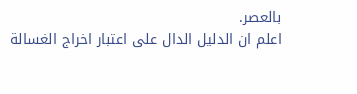بالعصر.
اعلم ان الدليل الدال على اعتبار اخراج الغسالة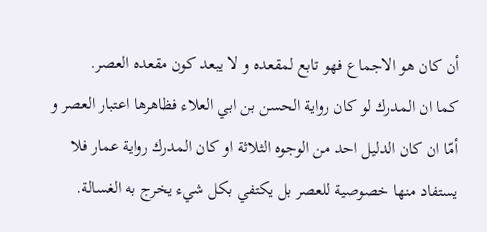أن كان هو الاجماع فهو تابع لمقعده و لا يبعد كون مقعده العصر.
كما ان المدرك لو كان رواية الحسن بن ابي العلاء فظاهرها اعتبار العصر و أمّا ان كان الدليل احد من الوجوه الثلاثة او كان المدرك رواية عمار فلا يستفاد منها خصوصية للعصر بل يكتفي بكل شيء يخرج به الغسالة.